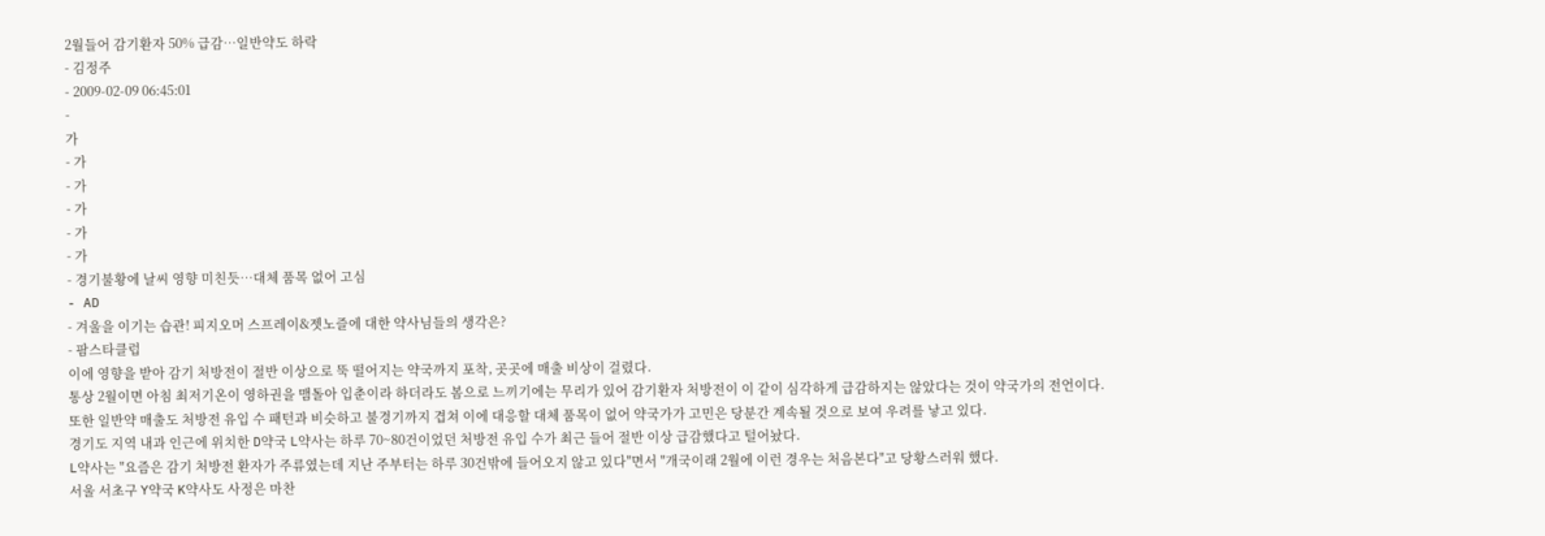2월들어 감기환자 50% 급감…일반약도 하락
- 김정주
- 2009-02-09 06:45:01
-
가
- 가
- 가
- 가
- 가
- 가
- 경기불황에 날씨 영향 미친듯…대체 품목 없어 고심
- AD
- 겨울을 이기는 습관! 피지오머 스프레이&젯노즐에 대한 약사님들의 생각은?
- 팜스타클럽
이에 영향을 받아 감기 처방전이 절반 이상으로 뚝 떨어지는 약국까지 포착, 곳곳에 매출 비상이 걸렸다.
통상 2월이면 아침 최저기온이 영하권을 맴돌아 입춘이라 하더라도 봄으로 느끼기에는 무리가 있어 감기환자 처방전이 이 같이 심각하게 급감하지는 않았다는 것이 약국가의 전언이다.
또한 일반약 매출도 처방전 유입 수 패턴과 비슷하고 불경기까지 겹쳐 이에 대응할 대체 품목이 없어 약국가가 고민은 당분간 계속될 것으로 보여 우려를 낳고 있다.
경기도 지역 내과 인근에 위치한 D약국 L약사는 하루 70~80건이었던 처방전 유입 수가 최근 들어 절반 이상 급감했다고 털어놨다.
L약사는 "요즘은 감기 처방전 환자가 주류였는데 지난 주부터는 하루 30건밖에 들어오지 않고 있다"면서 "개국이래 2월에 이런 경우는 처음본다"고 당황스러워 했다.
서울 서초구 Y약국 K약사도 사정은 마찬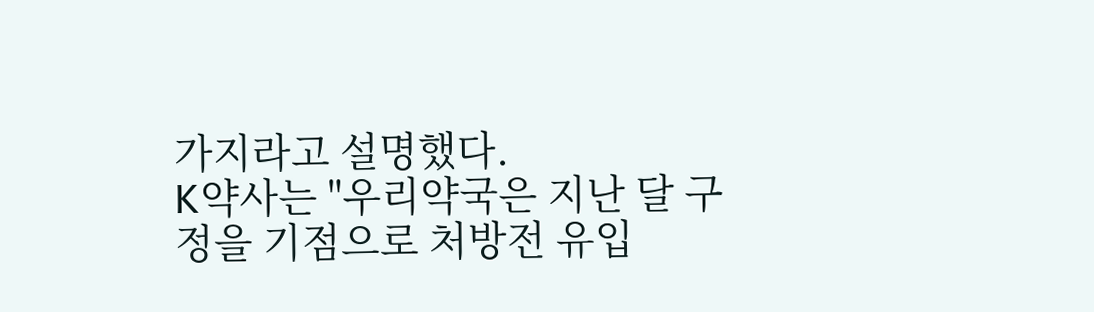가지라고 설명했다.
K약사는 "우리약국은 지난 달 구정을 기점으로 처방전 유입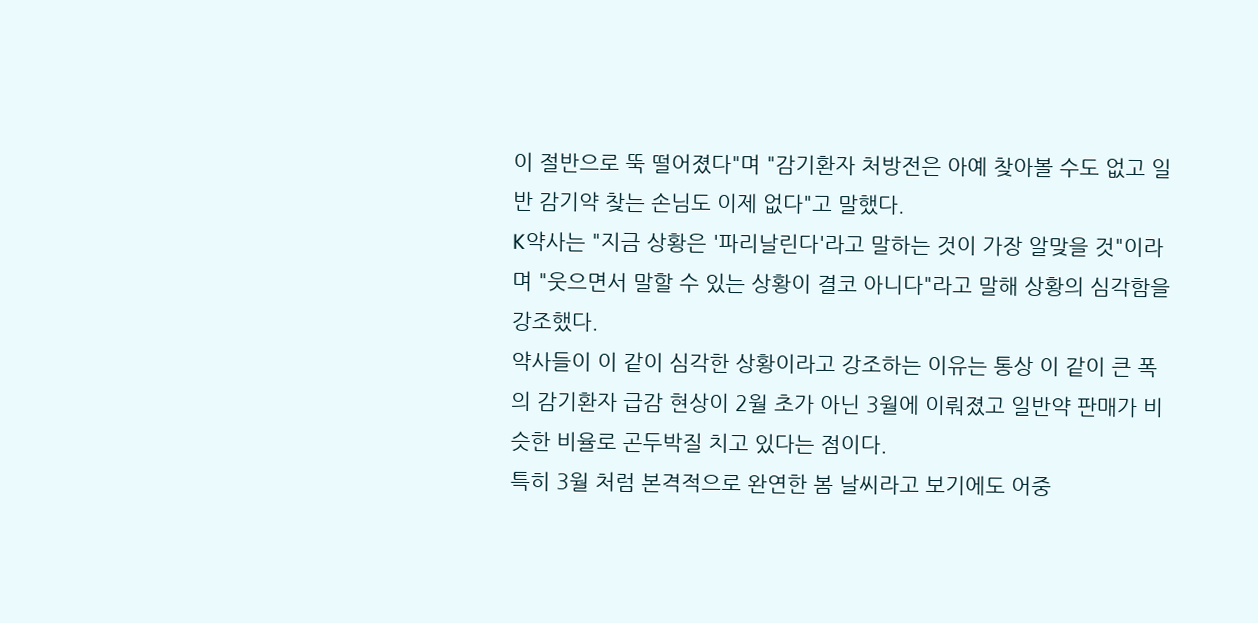이 절반으로 뚝 떨어졌다"며 "감기환자 처방전은 아예 찾아볼 수도 없고 일반 감기약 찾는 손님도 이제 없다"고 말했다.
K약사는 "지금 상황은 '파리날린다'라고 말하는 것이 가장 알맞을 것"이라며 "웃으면서 말할 수 있는 상황이 결코 아니다"라고 말해 상황의 심각함을 강조했다.
약사들이 이 같이 심각한 상황이라고 강조하는 이유는 통상 이 같이 큰 폭의 감기환자 급감 현상이 2월 초가 아닌 3월에 이뤄졌고 일반약 판매가 비슷한 비율로 곤두박질 치고 있다는 점이다.
특히 3월 처럼 본격적으로 완연한 봄 날씨라고 보기에도 어중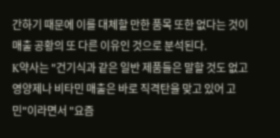간하기 때문에 이를 대체할 만한 품목 또한 없다는 것이 매출 공황의 또 다른 이유인 것으로 분석된다.
K약사는 "건기식과 같은 일반 제품들은 말할 것도 없고 영양제나 비타민 매출은 바로 직격탄을 맞고 있어 고민"이라면서 "요즘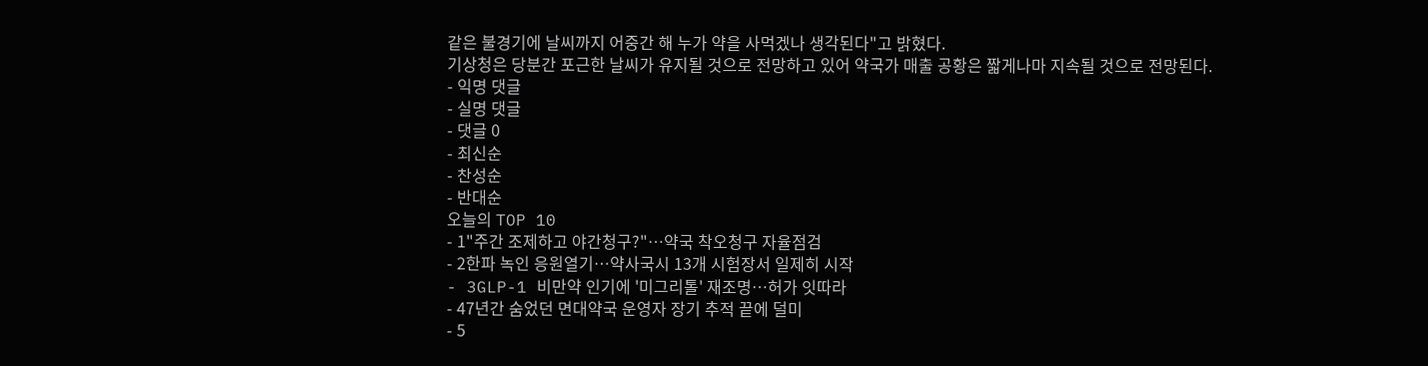같은 불경기에 날씨까지 어중간 해 누가 약을 사먹겠나 생각된다"고 밝혔다.
기상청은 당분간 포근한 날씨가 유지될 것으로 전망하고 있어 약국가 매출 공황은 짧게나마 지속될 것으로 전망된다.
- 익명 댓글
- 실명 댓글
- 댓글 0
- 최신순
- 찬성순
- 반대순
오늘의 TOP 10
- 1"주간 조제하고 야간청구?"…약국 착오청구 자율점검
- 2한파 녹인 응원열기…약사국시 13개 시험장서 일제히 시작
- 3GLP-1 비만약 인기에 '미그리톨' 재조명…허가 잇따라
- 47년간 숨었던 면대약국 운영자 장기 추적 끝에 덜미
- 5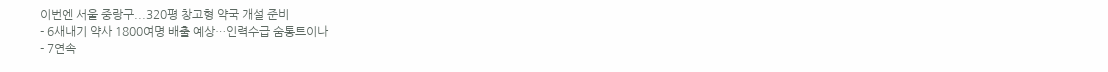이번엔 서울 중랑구...320평 창고형 약국 개설 준비
- 6새내기 약사 1800여명 배출 예상…인력수급 숨통트이나
- 7연속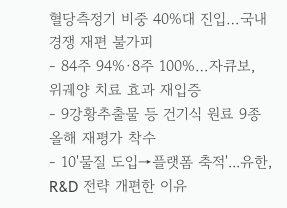혈당측정기 비중 40%대 진입…국내 경쟁 재편 불가피
- 84주 94%·8주 100%…자큐보, 위궤양 치료 효과 재입증
- 9강황추출물 등 건기식 원료 9종 올해 재평가 착수
- 10'물질 도입→플랫폼 축적'...유한, R&D 전략 개편한 이유